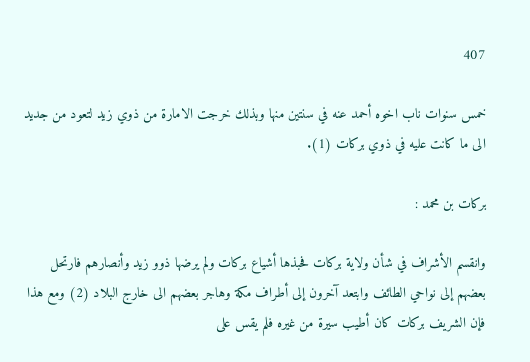407

خمس سنوات ناب اخوه أحمد عنه في سنتين منها وبذلك خرجت الامارة من ذوي زيد لتعود من جديد الى ما كانت عليه في ذوي بركات (1).

بركات بن محمد :

وانقسم الأشراف في شأن ولاية بركات فحبذها أشياع بركات ولم يرضها ذوو زيد وأنصارهم فارتحل بعضهم إلى نواحي الطائف وابتعد آخرون إلى أطراف مكة وهاجر بعضهم الى خارج البلاد (2) ومع هذا فإن الشريف بركات كان أطيب سيرة من غيره فلم يقس على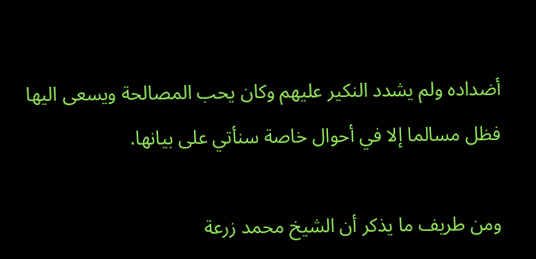أضداده ولم يشدد النكير عليهم وكان يحب المصالحة ويسعى اليها فظل مسالما إلا في أحوال خاصة سنأتي على بيانها.

ومن طريف ما يذكر أن الشيخ محمد زرعة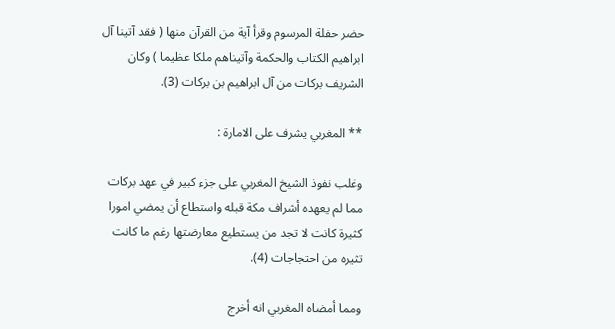حضر حفلة المرسوم وقرأ آية من القرآن منها ( فقد آتينا آل ابراهيم الكتاب والحكمة وآتيناهم ملكا عظيما ) وكان الشريف بركات من آل ابراهيم بن بركات (3).

** المغربي يشرف على الامارة :

وغلب نفوذ الشيخ المغربي على جزء كبير في عهد بركات مما لم يعهده أشراف مكة قبله واستطاع أن يمضي امورا كثيرة كانت لا تجد من يستطيع معارضتها رغم ما كانت تثيره من احتجاجات (4).

ومما أمضاه المغربي انه أخرج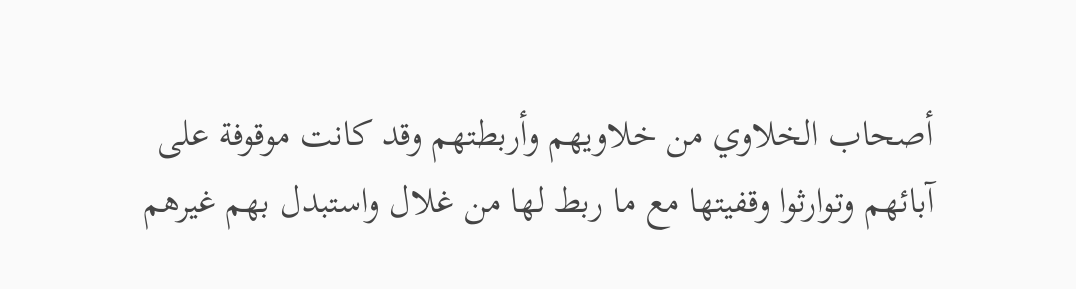أصحاب الخلاوي من خلاويهم وأربطتهم وقد كانت موقوفة على آبائهم وتوارثوا وقفيتها مع ما ربط لها من غلال واستبدل بهم غيرهم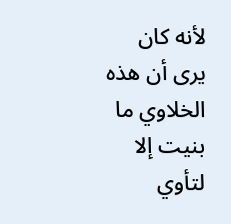لأنه كان يرى أن هذه الخلاوي ما بنيت إلا لتأوي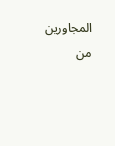المجاورين من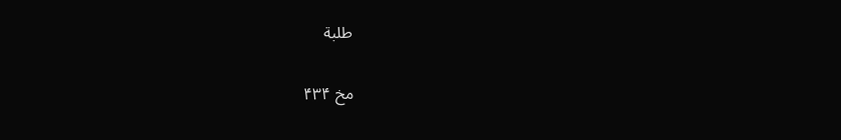طلبة

مخ ۴۳۴